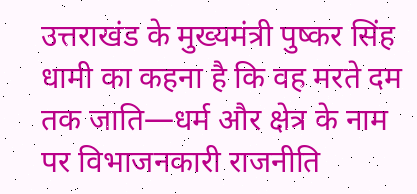उत्तराखंड के मुख्यमंत्री पुष्कर सिंह धामी का कहना है कि वह मरते दम तक जाति—धर्म और क्षेत्र के नाम पर विभाजनकारी राजनीति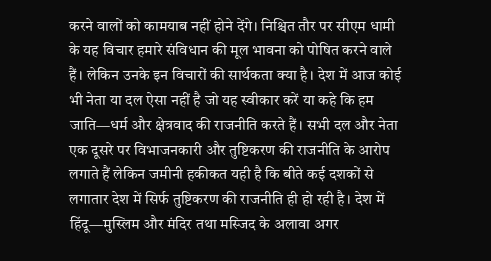करने वालों को कामयाब नहीं होने देंगे। निश्चित तौर पर सीएम धामी के यह विचार हमारे संविधान की मूल भावना को पोषित करने वाले हैं। लेकिन उनके इन विचारों की सार्थकता क्या है। देश में आज कोई भी नेता या दल ऐसा नहीं है जो यह स्वीकार करें या कहे कि हम जाति—धर्म और क्षेत्रवाद की राजनीति करते हैं। सभी दल और नेता एक दूसरे पर विभाजनकारी और तुष्टिकरण की राजनीति के आरोप लगाते हैं लेकिन जमीनी हकीकत यही है कि बीते कई दशकों से लगातार देश में सिर्फ तुष्टिकरण की राजनीति ही हो रही है। देश में हिंदू—मुस्लिम और मंदिर तथा मस्जिद के अलावा अगर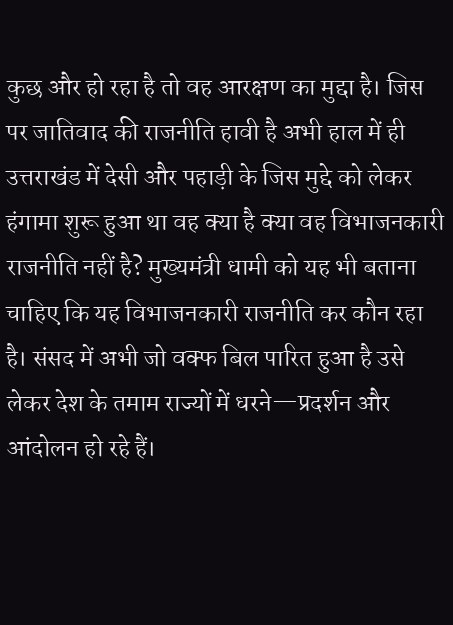कुछ और हो रहा है तो वह आरक्षण का मुद्दा है। जिस पर जातिवाद की राजनीति हावी है अभी हाल में ही उत्तराखंड में देसी और पहाड़ी के जिस मुद्दे को लेकर हंगामा शुरू हुआ था वह क्या है क्या वह विभाजनकारी राजनीति नहीं है? मुख्यमंत्री धामी को यह भी बताना चाहिए कि यह विभाजनकारी राजनीति कर कौन रहा है। संसद में अभी जो वक्फ बिल पारित हुआ है उसे लेकर देश के तमाम राज्यों में धरने—प्रदर्शन और आंदोलन हो रहे हैं।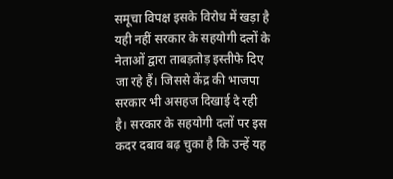समूचा विपक्ष इसके विरोध में खड़ा है यही नहीं सरकार के सहयोगी दलों के नेताओं द्वारा ताबड़तोड़ इस्तीफे दिए जा रहे हैं। जिससे केंद्र की भाजपा सरकार भी असहज दिखाई दे रही है। सरकार के सहयोगी दलों पर इस कदर दबाव बढ़ चुका है कि उन्हें यह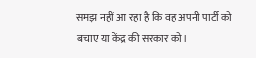समझ नहीं आ रहा है कि वह अपनी पार्टी को बचाए या केंद्र की सरकार को।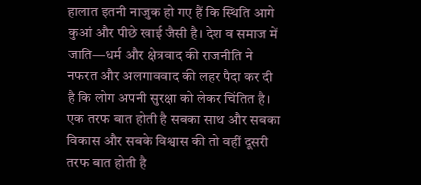हालात इतनी नाजुक हो गए हैं कि स्थिति आगे कुआं और पीछे खाई जैसी है। देश व समाज में जाति—धर्म और क्षेत्रवाद की राजनीति ने नफरत और अलगाववाद की लहर पैदा कर दी है कि लोग अपनी सुरक्षा को लेकर चिंतित है। एक तरफ बात होती है सबका साथ और सबका विकास और सबके विश्वास की तो वहीं दूसरी तरफ बात होती है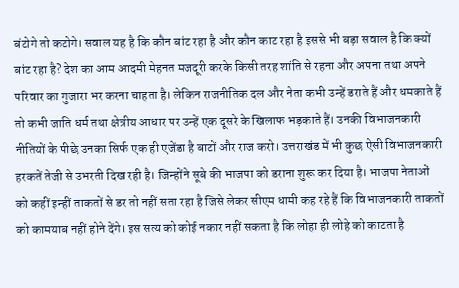बंटोगे तो कटोगे। सवाल यह है कि कौन बांट रहा है और कौन काट रहा है इससे भी बड़ा सवाल है कि क्यों बांट रहा है? देश का आम आदमी मेहनत मजदूरी करके किसी तरह शांति से रहना और अपना तथा अपने परिवार का गुजारा भर करना चाहता है। लेकिन राजनीतिक दल और नेता कभी उन्हें डराते हैं और धमकाते हैं तो कभी जाति धर्म तथा क्षेत्रीय आधार पर उन्हें एक दूसरे के खिलाफ भड़काते हैं। उनकी विभाजनकारी नीतियों के पीछे उनका सिर्फ एक ही एजेंडा है बाटों और राज करो। उत्तराखंड में भी कुछ ऐसी विभाजनकारी हरकतें तेजी से उभरती दिख रही है। जिन्होंने सूबे की भाजपा को डराना शुरू कर दिया है। भाजपा नेताओं को कहीं इन्हीं ताकतों से डर तो नहीं सता रहा है जिसे लेकर सीएम धामी कह रहे हैं कि विभाजनकारी ताकतों को कामयाब नहीं होने देंगे। इस सत्य को कोई नकार नहीं सकता है कि लोहा ही लोहे को काटता है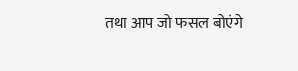तथा आप जो फसल बोएंगे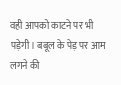वही आपको काटने पर भी पड़ेगी। बबूल के पेड़ पर आम लगने की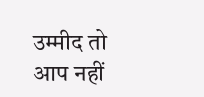उम्मीद तो आप नहीं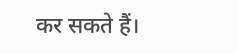कर सकते हैं।